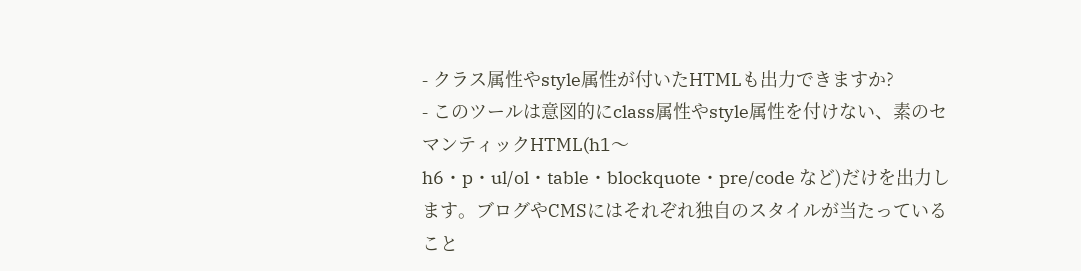- クラス属性やstyle属性が付いたHTMLも出力できますか?
- このツールは意図的にclass属性やstyle属性を付けない、素のセマンティックHTML(h1〜h6・p・ul/ol・table・blockquote・pre/code など)だけを出力します。ブログやCMSにはそれぞれ独自のスタイルが当たっていること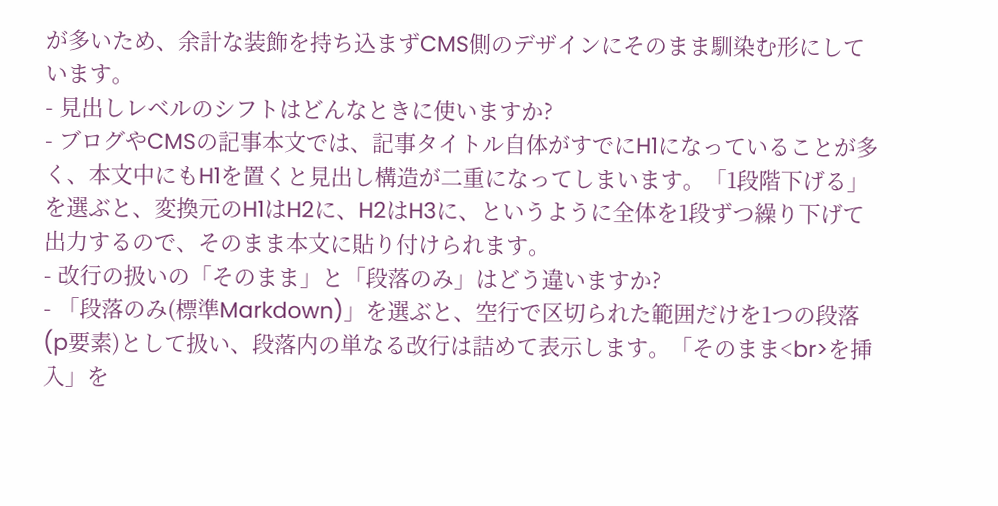が多いため、余計な装飾を持ち込まずCMS側のデザインにそのまま馴染む形にしています。
- 見出しレベルのシフトはどんなときに使いますか?
- ブログやCMSの記事本文では、記事タイトル自体がすでにH1になっていることが多く、本文中にもH1を置くと見出し構造が二重になってしまいます。「1段階下げる」を選ぶと、変換元のH1はH2に、H2はH3に、というように全体を1段ずつ繰り下げて出力するので、そのまま本文に貼り付けられます。
- 改行の扱いの「そのまま」と「段落のみ」はどう違いますか?
- 「段落のみ(標準Markdown)」を選ぶと、空行で区切られた範囲だけを1つの段落(p要素)として扱い、段落内の単なる改行は詰めて表示します。「そのまま<br>を挿入」を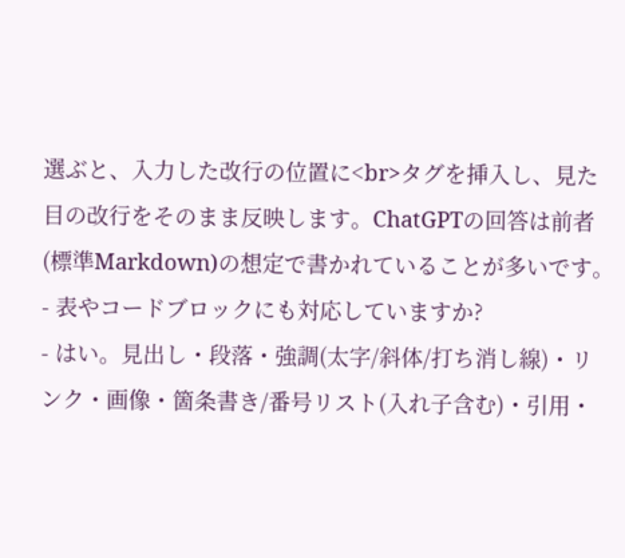選ぶと、入力した改行の位置に<br>タグを挿入し、見た目の改行をそのまま反映します。ChatGPTの回答は前者(標準Markdown)の想定で書かれていることが多いです。
- 表やコードブロックにも対応していますか?
- はい。見出し・段落・強調(太字/斜体/打ち消し線)・リンク・画像・箇条書き/番号リスト(入れ子含む)・引用・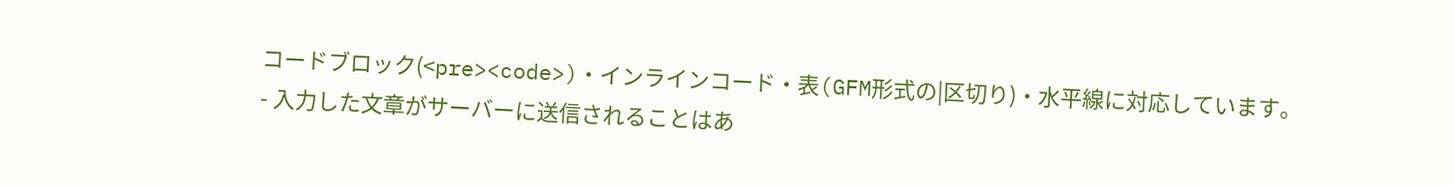コードブロック(<pre><code>)・インラインコード・表(GFM形式の|区切り)・水平線に対応しています。
- 入力した文章がサーバーに送信されることはあ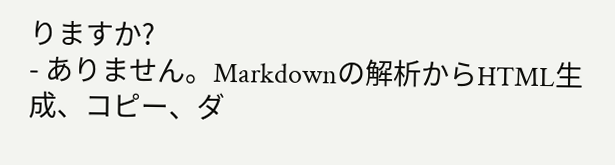りますか?
- ありません。Markdownの解析からHTML生成、コピー、ダ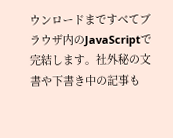ウンロードまですべてブラウザ内のJavaScriptで完結します。社外秘の文書や下書き中の記事も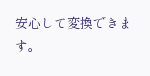安心して変換できます。